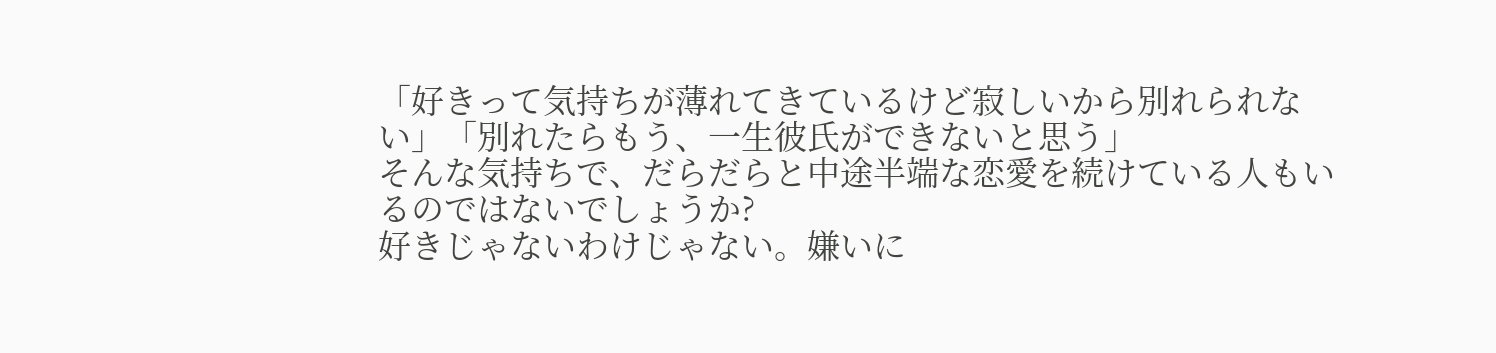「好きって気持ちが薄れてきているけど寂しいから別れられない」「別れたらもう、一生彼氏ができないと思う」
そんな気持ちで、だらだらと中途半端な恋愛を続けている人もいるのではないでしょうか?
好きじゃないわけじゃない。嫌いに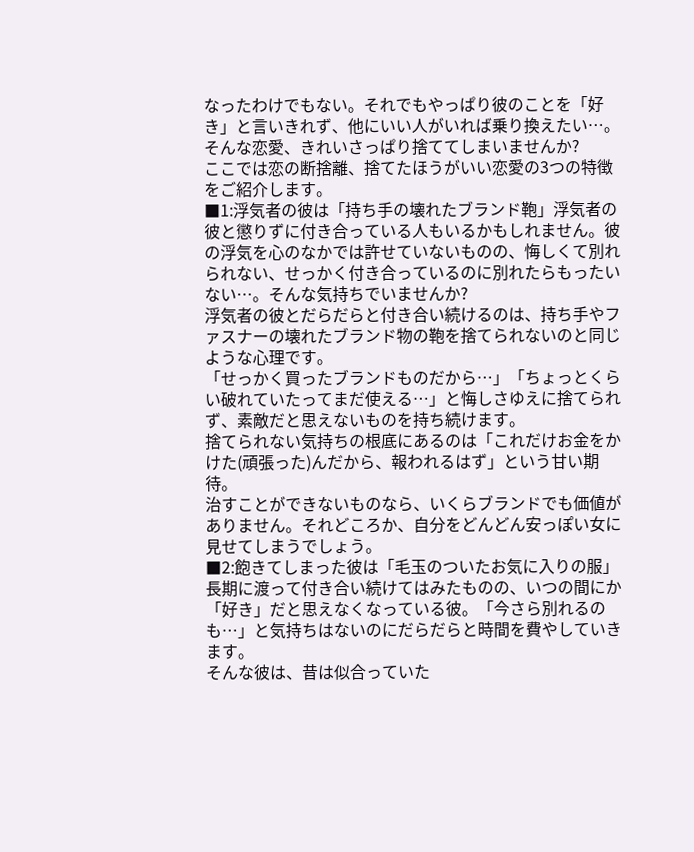なったわけでもない。それでもやっぱり彼のことを「好き」と言いきれず、他にいい人がいれば乗り換えたい…。そんな恋愛、きれいさっぱり捨ててしまいませんか?
ここでは恋の断捨離、捨てたほうがいい恋愛の3つの特徴をご紹介します。
■1:浮気者の彼は「持ち手の壊れたブランド鞄」浮気者の彼と懲りずに付き合っている人もいるかもしれません。彼の浮気を心のなかでは許せていないものの、悔しくて別れられない、せっかく付き合っているのに別れたらもったいない…。そんな気持ちでいませんか?
浮気者の彼とだらだらと付き合い続けるのは、持ち手やファスナーの壊れたブランド物の鞄を捨てられないのと同じような心理です。
「せっかく買ったブランドものだから…」「ちょっとくらい破れていたってまだ使える…」と悔しさゆえに捨てられず、素敵だと思えないものを持ち続けます。
捨てられない気持ちの根底にあるのは「これだけお金をかけた(頑張った)んだから、報われるはず」という甘い期待。
治すことができないものなら、いくらブランドでも価値がありません。それどころか、自分をどんどん安っぽい女に見せてしまうでしょう。
■2:飽きてしまった彼は「毛玉のついたお気に入りの服」長期に渡って付き合い続けてはみたものの、いつの間にか「好き」だと思えなくなっている彼。「今さら別れるのも…」と気持ちはないのにだらだらと時間を費やしていきます。
そんな彼は、昔は似合っていた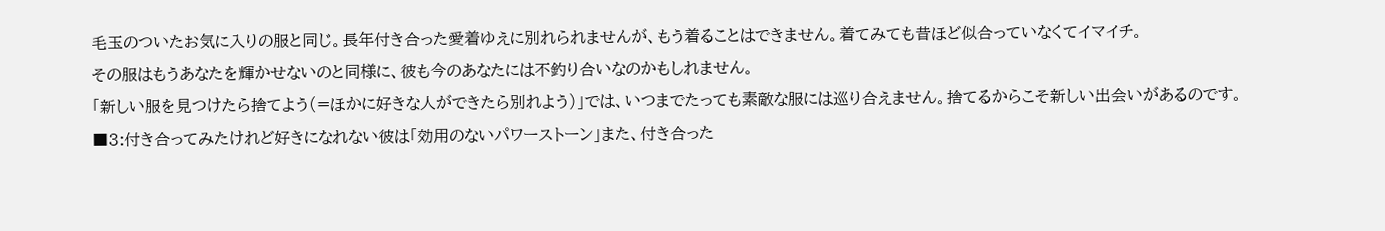毛玉のついたお気に入りの服と同じ。長年付き合った愛着ゆえに別れられませんが、もう着ることはできません。着てみても昔ほど似合っていなくてイマイチ。
その服はもうあなたを輝かせないのと同様に、彼も今のあなたには不釣り合いなのかもしれません。
「新しい服を見つけたら捨てよう(=ほかに好きな人ができたら別れよう)」では、いつまでたっても素敵な服には巡り合えません。捨てるからこそ新しい出会いがあるのです。
■3:付き合ってみたけれど好きになれない彼は「効用のないパワーストーン」また、付き合った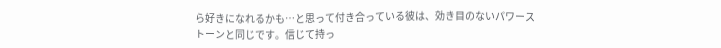ら好きになれるかも…と思って付き合っている彼は、効き目のないパワーストーンと同じです。信じて持っ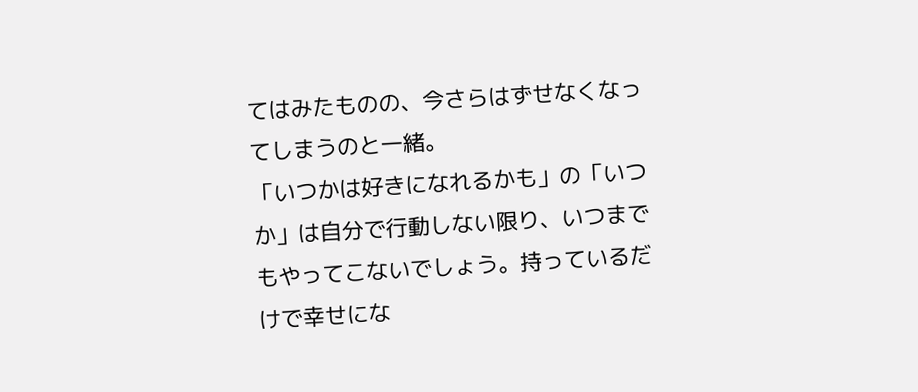てはみたものの、今さらはずせなくなってしまうのと一緒。
「いつかは好きになれるかも」の「いつか」は自分で行動しない限り、いつまでもやってこないでしょう。持っているだけで幸せにな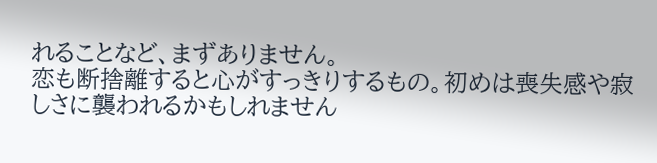れることなど、まずありません。
恋も断捨離すると心がすっきりするもの。初めは喪失感や寂しさに襲われるかもしれません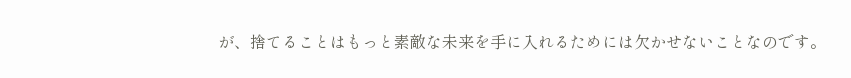が、捨てることはもっと素敵な未来を手に入れるためには欠かせないことなのです。